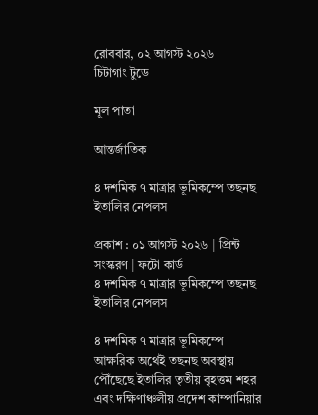রোববার, ০২ আগস্ট ২০২৬
চিটাগাং টুডে

মূল পাতা

আন্তর্জাতিক

৪ দশমিক ৭ মাত্রার ভূমিকম্পে তছনছ ইতালির নেপলস

প্রকাশ : ০১ আগস্ট ২০২৬ | প্রিন্ট সংস্করণ | ফটো কার্ড
৪ দশমিক ৭ মাত্রার ভূমিকম্পে তছনছ ইতালির নেপলস

৪ দশমিক ৭ মাত্রার ভূমিকম্পে আক্ষরিক অর্থেই তছনছ অবস্থায় পৌঁছেছে ইতালির তৃতীয় বৃহত্তম শহর এবং দক্ষিণাঞ্চলীয় প্রদেশ কাম্পানিয়ার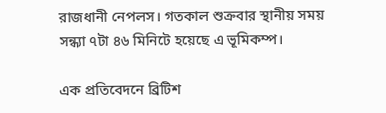রাজধানী নেপলস। গতকাল শুক্রবার স্থানীয় সময় সন্ধ্যা ৭টা ৪৬ মিনিটে হয়েছে এ ভূমিকম্প।

এক প্রতিবেদনে ব্রিটিশ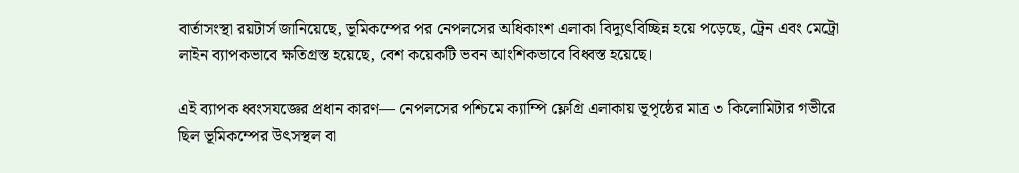বার্তাসংস্থা রয়টার্স জানিয়েছে, ভূমিকম্পের পর নেপলসের অধিকাংশ এলাকা বিদ্যুৎবিচ্ছিন্ন হয়ে পড়েছে, ট্রেন এবং মেট্রো লাইন ব্যাপকভাবে ক্ষতিগ্রস্ত হয়েছে, বেশ কয়েকটি ভবন আংশিকভাবে বিধ্বস্ত হয়েছে।

এই ব্যাপক ধ্বংসযজ্ঞের প্রধান কারণ— নেপলসের পশ্চিমে ক্যাম্পি ফ্লেগ্রি এলাকায় ভূপৃষ্ঠের মাত্র ৩ কিলোমিটার গভীরে ছিল ভূমিকম্পের উৎসস্থল বা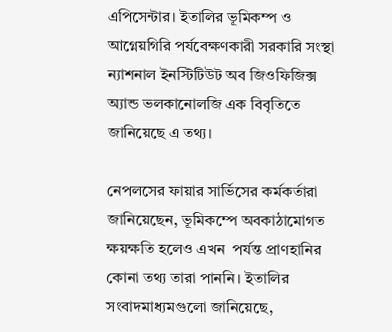এপিসেন্টার। ইতালির ভূমিকম্প ও আগ্নেয়গিরি পর্যবেক্ষণকারী সরকারি সংস্থা ন্যাশনাল ইনস্টিটিউট অব জিওফিজিক্স অ্যান্ড ভলকানোলজি এক বিবৃতিতে জানিয়েছে এ তথ্য।

নেপলসের ফায়ার সার্ভিসের কর্মকর্তারা জানিয়েছেন, ভূমিকম্পে অবকাঠামোগত ক্ষয়ক্ষতি হলেও এখন  পর্যন্ত প্রাণহানির কোনা তথ্য তারা পাননি। ইতালির সংবাদমাধ্যমগুলো জানিয়েছে,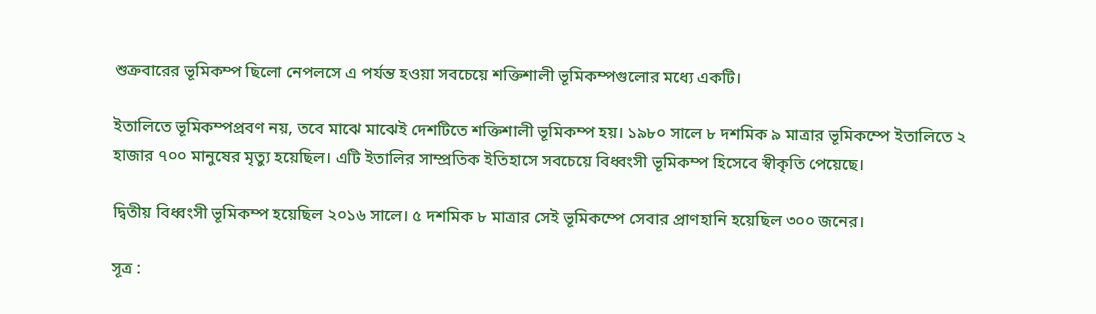শুক্রবারের ভূমিকম্প ছিলো নেপলসে এ পর্যন্ত হওয়া সবচেয়ে শক্তিশালী ভূমিকম্পগুলোর মধ্যে একটি।

ইতালিতে ভূমিকম্পপ্রবণ নয়, তবে মাঝে মাঝেই দেশটিতে শক্তিশালী ভূমিকম্প হয়। ১৯৮০ সালে ৮ দশমিক ৯ মাত্রার ভূমিকম্পে ইতালিতে ২ হাজার ৭০০ মানুষের মৃত্যু হয়েছিল। এটি ইতালির সাম্প্রতিক ইতিহাসে সবচেয়ে বিধ্বংসী ভূমিকম্প হিসেবে স্বীকৃতি পেয়েছে।

দ্বিতীয় বিধ্বংসী ভূমিকম্প হয়েছিল ২০১৬ সালে। ৫ দশমিক ৮ মাত্রার সেই ভূমিকম্পে সেবার প্রাণহানি হয়েছিল ৩০০ জনের।

সূত্র :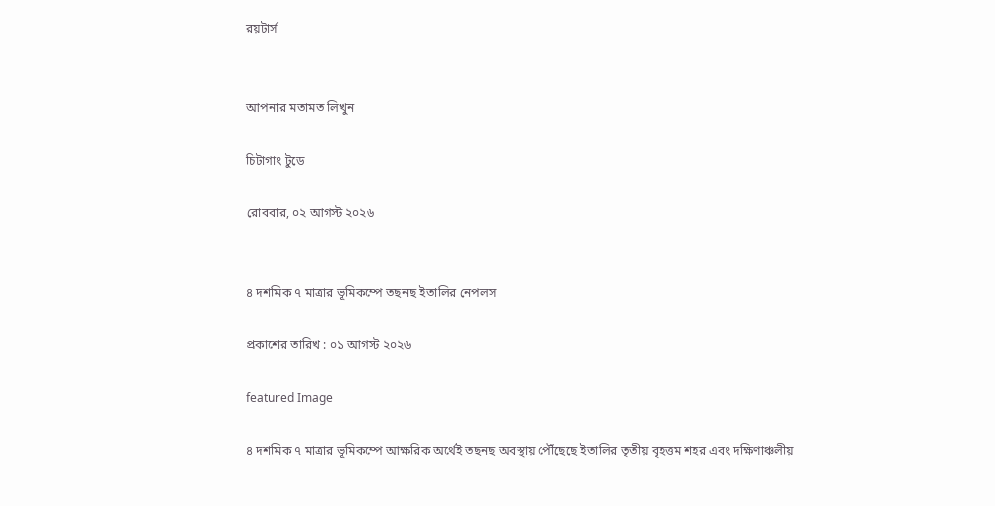রয়টার্স


আপনার মতামত লিখুন

চিটাগাং টুডে

রোববার, ০২ আগস্ট ২০২৬


৪ দশমিক ৭ মাত্রার ভূমিকম্পে তছনছ ইতালির নেপলস

প্রকাশের তারিখ : ০১ আগস্ট ২০২৬

featured Image

৪ দশমিক ৭ মাত্রার ভূমিকম্পে আক্ষরিক অর্থেই তছনছ অবস্থায় পৌঁছেছে ইতালির তৃতীয় বৃহত্তম শহর এবং দক্ষিণাঞ্চলীয়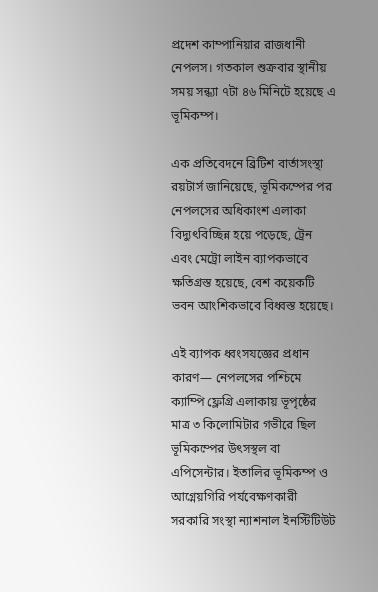প্রদেশ কাম্পানিয়ার রাজধানী নেপলস। গতকাল শুক্রবার স্থানীয় সময় সন্ধ্যা ৭টা ৪৬ মিনিটে হয়েছে এ ভূমিকম্প।

এক প্রতিবেদনে ব্রিটিশ বার্তাসংস্থা রয়টার্স জানিয়েছে, ভূমিকম্পের পর নেপলসের অধিকাংশ এলাকা বিদ্যুৎবিচ্ছিন্ন হয়ে পড়েছে, ট্রেন এবং মেট্রো লাইন ব্যাপকভাবে ক্ষতিগ্রস্ত হয়েছে, বেশ কয়েকটি ভবন আংশিকভাবে বিধ্বস্ত হয়েছে।

এই ব্যাপক ধ্বংসযজ্ঞের প্রধান কারণ— নেপলসের পশ্চিমে ক্যাম্পি ফ্লেগ্রি এলাকায় ভূপৃষ্ঠের মাত্র ৩ কিলোমিটার গভীরে ছিল ভূমিকম্পের উৎসস্থল বা এপিসেন্টার। ইতালির ভূমিকম্প ও আগ্নেয়গিরি পর্যবেক্ষণকারী সরকারি সংস্থা ন্যাশনাল ইনস্টিটিউট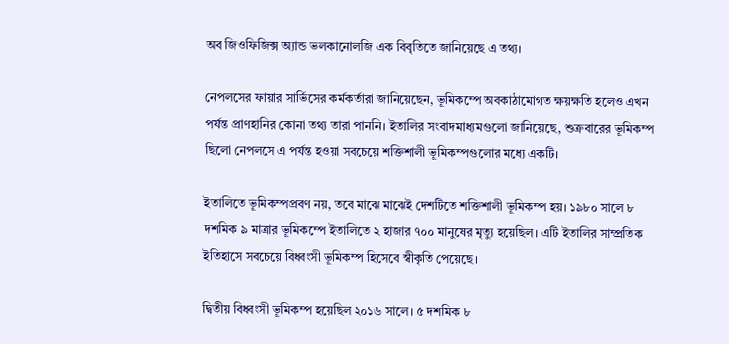অব জিওফিজিক্স অ্যান্ড ভলকানোলজি এক বিবৃতিতে জানিয়েছে এ তথ্য।

নেপলসের ফায়ার সার্ভিসের কর্মকর্তারা জানিয়েছেন, ভূমিকম্পে অবকাঠামোগত ক্ষয়ক্ষতি হলেও এখন  পর্যন্ত প্রাণহানির কোনা তথ্য তারা পাননি। ইতালির সংবাদমাধ্যমগুলো জানিয়েছে, শুক্রবারের ভূমিকম্প ছিলো নেপলসে এ পর্যন্ত হওয়া সবচেয়ে শক্তিশালী ভূমিকম্পগুলোর মধ্যে একটি।

ইতালিতে ভূমিকম্পপ্রবণ নয়, তবে মাঝে মাঝেই দেশটিতে শক্তিশালী ভূমিকম্প হয়। ১৯৮০ সালে ৮ দশমিক ৯ মাত্রার ভূমিকম্পে ইতালিতে ২ হাজার ৭০০ মানুষের মৃত্যু হয়েছিল। এটি ইতালির সাম্প্রতিক ইতিহাসে সবচেয়ে বিধ্বংসী ভূমিকম্প হিসেবে স্বীকৃতি পেয়েছে।

দ্বিতীয় বিধ্বংসী ভূমিকম্প হয়েছিল ২০১৬ সালে। ৫ দশমিক ৮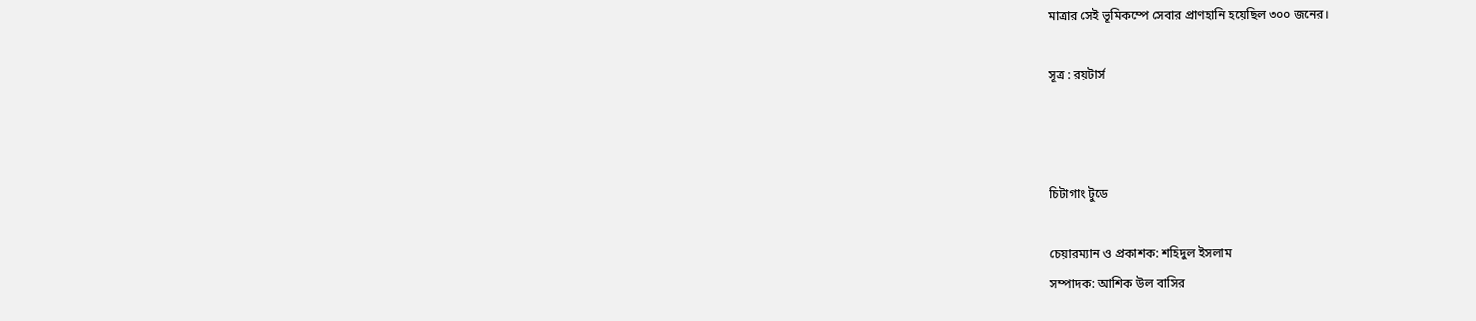মাত্রার সেই ভূমিকম্পে সেবার প্রাণহানি হয়েছিল ৩০০ জনের।

সূত্র : রয়টার্স



চিটাগাং টুডে

চেয়ারম্যান ও প্রকাশক: শহিদুল ইসলাম
সম্পাদক: আশিক উল বাসির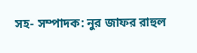সহ- সম্পাদক: নুর জাফর রাহুল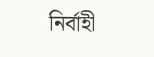নির্বাহী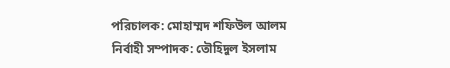পরিচালক: মোহাম্মদ শফিউল আলম
নির্বাহী সম্পাদক: তৌহিদুল ইসলাম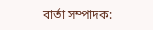বার্তা সম্পাদক: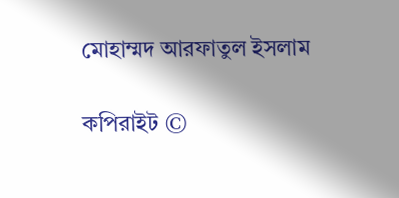মোহাম্মদ আরফাতুল ইসলাম

কপিরাইট ©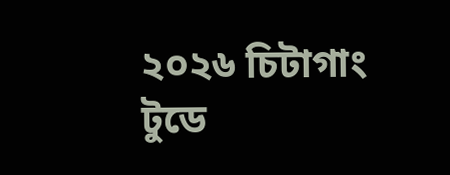২০২৬ চিটাগাং টুডে